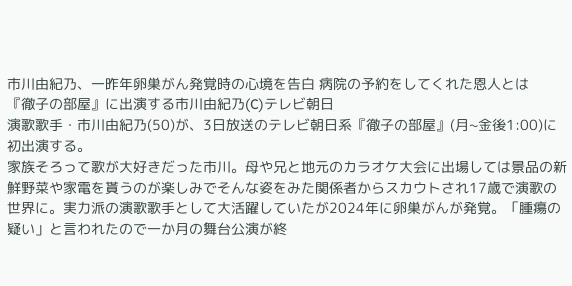市川由紀乃、一昨年卵巣がん発覚時の心境を告白 病院の予約をしてくれた恩人とは
『徹子の部屋』に出演する市川由紀乃(C)テレビ朝日
演歌歌手・市川由紀乃(50)が、3日放送のテレビ朝日系『徹子の部屋』(月~金後1:00)に初出演する。
家族そろって歌が大好きだった市川。母や兄と地元のカラオケ大会に出場しては景品の新鮮野菜や家電を貰うのが楽しみでそんな姿をみた関係者からスカウトされ17歳で演歌の世界に。実力派の演歌歌手として大活躍していたが2024年に卵巣がんが発覚。「腫瘍の疑い」と言われたので一か月の舞台公演が終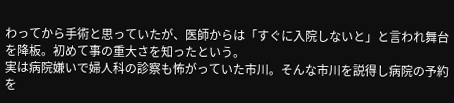わってから手術と思っていたが、医師からは「すぐに入院しないと」と言われ舞台を降板。初めて事の重大さを知ったという。
実は病院嫌いで婦人科の診察も怖がっていた市川。そんな市川を説得し病院の予約を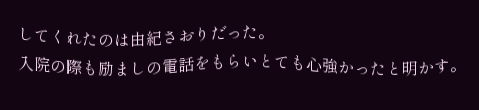してくれたのは由紀さおりだった。
入院の際も励ましの電話をもらいとても心強かったと明かす。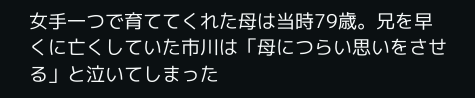女手一つで育ててくれた母は当時79歳。兄を早くに亡くしていた市川は「母につらい思いをさせる」と泣いてしまった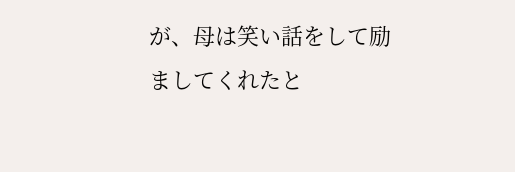が、母は笑い話をして励ましてくれたと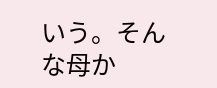いう。そんな母か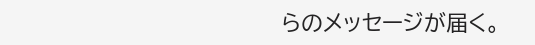らのメッセージが届く。